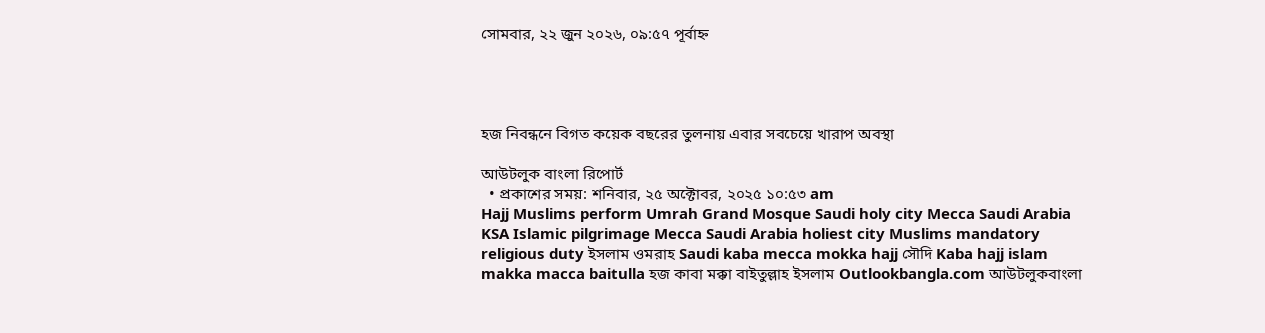সোমবার, ২২ জুন ২০২৬, ০৯:৫৭ পূর্বাহ্ন




হজ নিবন্ধনে বিগত কয়েক বছরের তুলনায় এবার সবচেয়ে খারাপ অবস্থা

আউটলুক বাংলা রিপোর্ট
  • প্রকাশের সময়: শনিবার, ২৫ অক্টোবর, ২০২৫ ১০:৫৩ am
Hajj Muslims perform Umrah Grand Mosque Saudi holy city Mecca Saudi Arabia KSA Islamic pilgrimage Mecca Saudi Arabia holiest city Muslims mandatory religious duty ইসলাম ওমরাহ Saudi kaba mecca mokka hajj সৌদি Kaba hajj islam makka macca baitulla হজ কাবা মক্কা বাইতুল্লাহ ইসলাম Outlookbangla.com আউটলুকবাংলা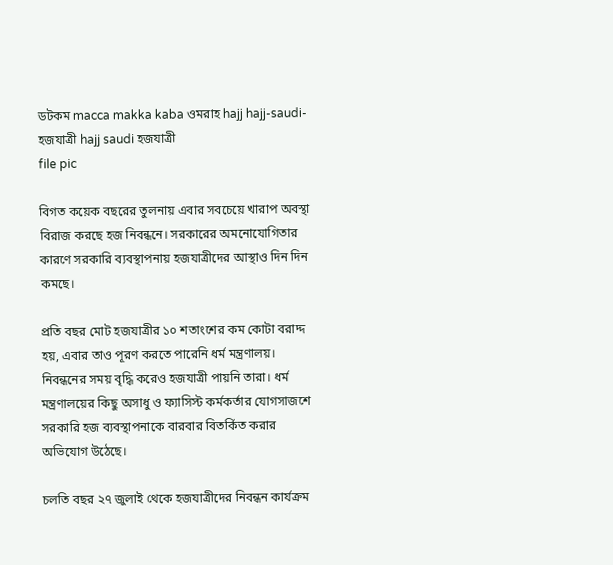ডটকম macca makka kaba ওমরাহ hajj hajj-saudi-হজযাত্রী hajj saudi হজযাত্রী
file pic

বিগত কয়েক বছরের তুলনায় এবার সবচেয়ে খারাপ অবস্থা বিরাজ করছে হজ নিবন্ধনে। সরকারের অমনোযোগিতার কারণে সরকারি ব্যবস্থাপনায় হজযাত্রীদের আস্থাও দিন দিন কমছে।

প্রতি বছর মোট হজযাত্রীর ১০ শতাংশের কম কোটা বরাদ্দ হয়, এবার তাও পূরণ করতে পারেনি ধর্ম মন্ত্রণালয়। নিবন্ধনের সময় বৃদ্ধি করেও হজযাত্রী পায়নি তারা। ধর্ম মন্ত্রণালয়ের কিছু অসাধু ও ফ্যাসিস্ট কর্মকর্তার যোগসাজশে সরকারি হজ ব্যবস্থাপনাকে বারবার বিতর্কিত করার অভিযোগ উঠেছে।

চলতি বছর ২৭ জুলাই থেকে হজযাত্রীদের নিবন্ধন কার্যক্রম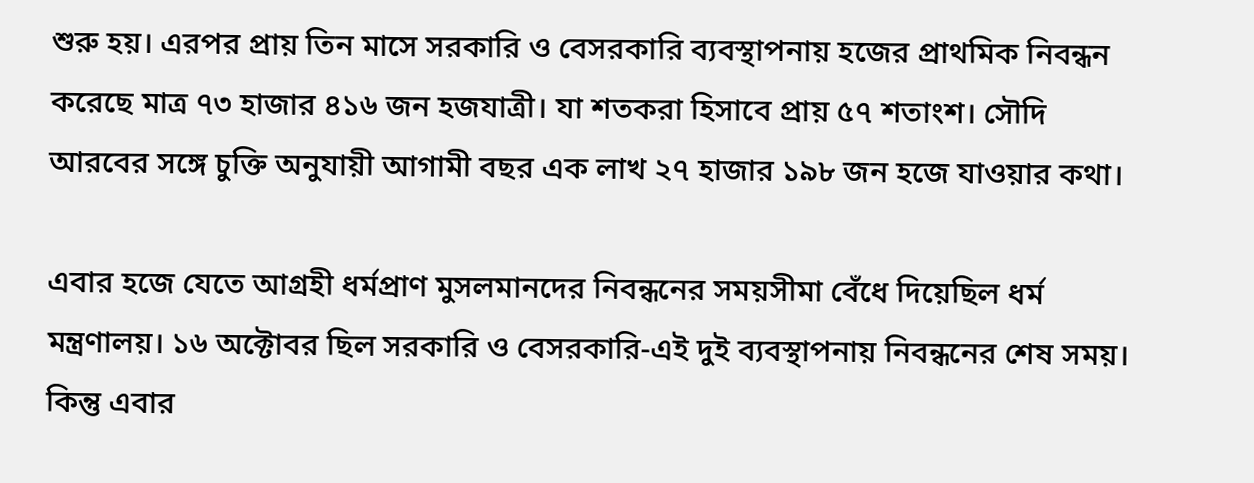শুরু হয়। এরপর প্রায় তিন মাসে সরকারি ও বেসরকারি ব্যবস্থাপনায় হজের প্রাথমিক নিবন্ধন করেছে মাত্র ৭৩ হাজার ৪১৬ জন হজযাত্রী। যা শতকরা হিসাবে প্রায় ৫৭ শতাংশ। সৌদি আরবের সঙ্গে চুক্তি অনুযায়ী আগামী বছর এক লাখ ২৭ হাজার ১৯৮ জন হজে যাওয়ার কথা।

এবার হজে যেতে আগ্রহী ধর্মপ্রাণ মুসলমানদের নিবন্ধনের সময়সীমা বেঁধে দিয়েছিল ধর্ম মন্ত্রণালয়। ১৬ অক্টোবর ছিল সরকারি ও বেসরকারি-এই দুই ব্যবস্থাপনায় নিবন্ধনের শেষ সময়। কিন্তু এবার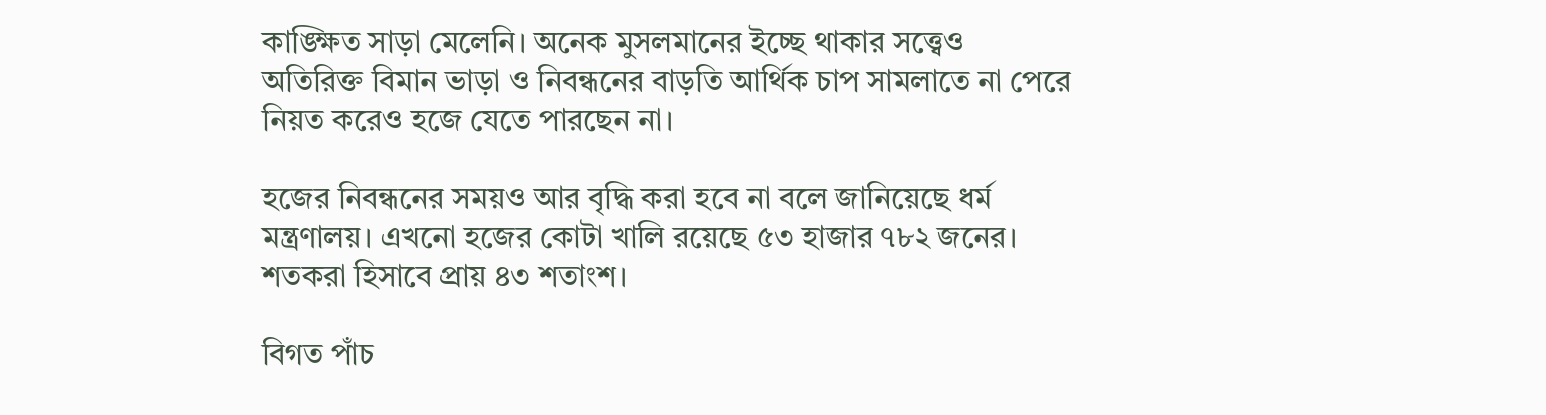কাঙ্ক্ষিত সাড়া মেলেনি। অনেক মুসলমানের ইচ্ছে থাকার সত্ত্বেও অতিরিক্ত বিমান ভাড়া ও নিবন্ধনের বাড়তি আর্থিক চাপ সামলাতে না পেরে নিয়ত করেও হজে যেতে পারছেন না।

হজের নিবন্ধনের সময়ও আর বৃদ্ধি করা হবে না বলে জানিয়েছে ধর্ম মন্ত্রণালয়। এখনো হজের কোটা খালি রয়েছে ৫৩ হাজার ৭৮২ জনের। শতকরা হিসাবে প্রায় ৪৩ শতাংশ।

বিগত পাঁচ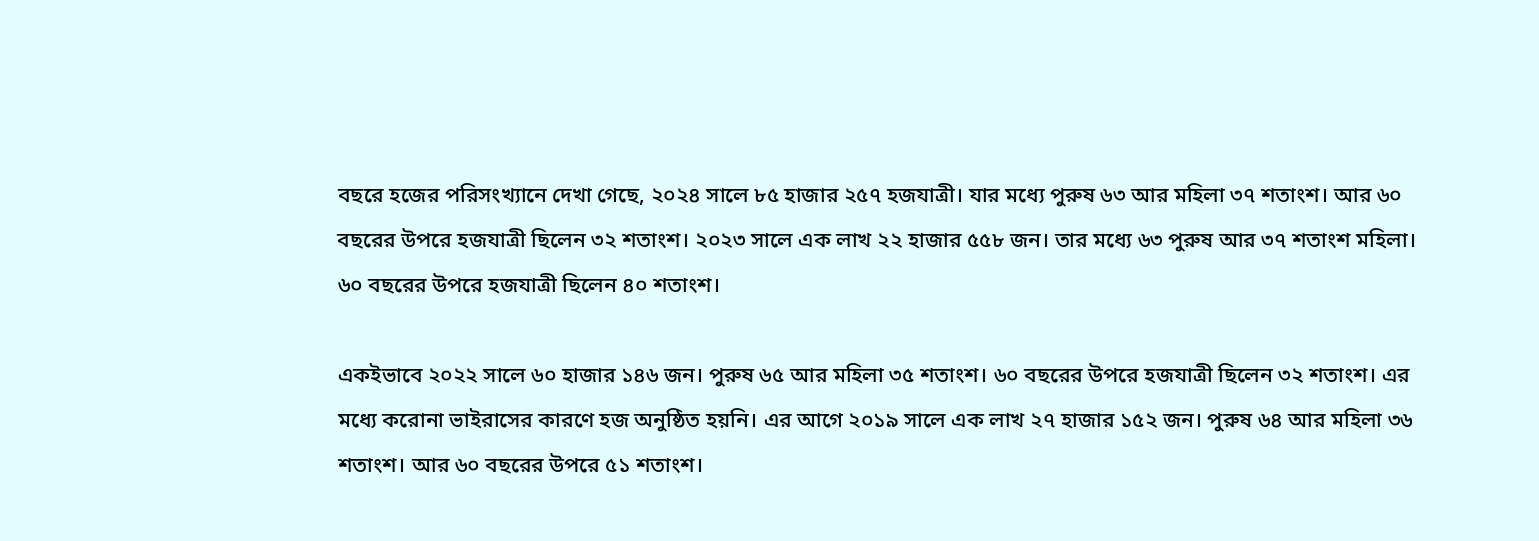বছরে হজের পরিসংখ্যানে দেখা গেছে, ২০২৪ সালে ৮৫ হাজার ২৫৭ হজযাত্রী। যার মধ্যে পুরুষ ৬৩ আর মহিলা ৩৭ শতাংশ। আর ৬০ বছরের উপরে হজযাত্রী ছিলেন ৩২ শতাংশ। ২০২৩ সালে এক লাখ ২২ হাজার ৫৫৮ জন। তার মধ্যে ৬৩ পুরুষ আর ৩৭ শতাংশ মহিলা। ৬০ বছরের উপরে হজযাত্রী ছিলেন ৪০ শতাংশ।

একইভাবে ২০২২ সালে ৬০ হাজার ১৪৬ জন। পুরুষ ৬৫ আর মহিলা ৩৫ শতাংশ। ৬০ বছরের উপরে হজযাত্রী ছিলেন ৩২ শতাংশ। এর মধ্যে করোনা ভাইরাসের কারণে হজ অনুষ্ঠিত হয়নি। এর আগে ২০১৯ সালে এক লাখ ২৭ হাজার ১৫২ জন। পুরুষ ৬৪ আর মহিলা ৩৬ শতাংশ। আর ৬০ বছরের উপরে ৫১ শতাংশ।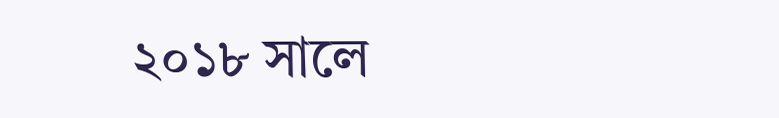২০১৮ সালে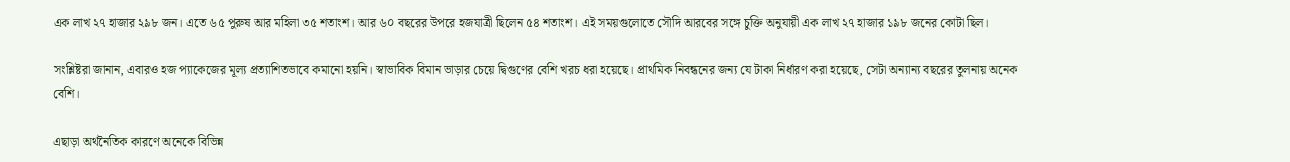এক লাখ ২৭ হাজার ২৯৮ জন। এতে ৬৫ পুরুষ আর মহিলা ৩৫ শতাংশ। আর ৬০ বছরের উপরে হজযাত্রী ছিলেন ৫৪ শতাংশ। এই সময়গুলোতে সৌদি আরবের সঙ্গে চুক্তি অনুযায়ী এক লাখ ২৭ হাজার ১৯৮ জনের কোটা ছিল।

সংশ্লিষ্টরা জানান, এবারও হজ প্যাকেজের মূল্য প্রত্যাশিতভাবে কমানো হয়নি। স্বাভাবিক বিমান ভাড়ার চেয়ে দ্বিগুণের বেশি খরচ ধরা হয়েছে। প্রাথমিক নিবন্ধনের জন্য যে টাকা নির্ধারণ করা হয়েছে, সেটা অন্যান্য বছরের তুলনায় অনেক বেশি।

এছাড়া অর্থনৈতিক কারণে অনেকে বিভিন্ন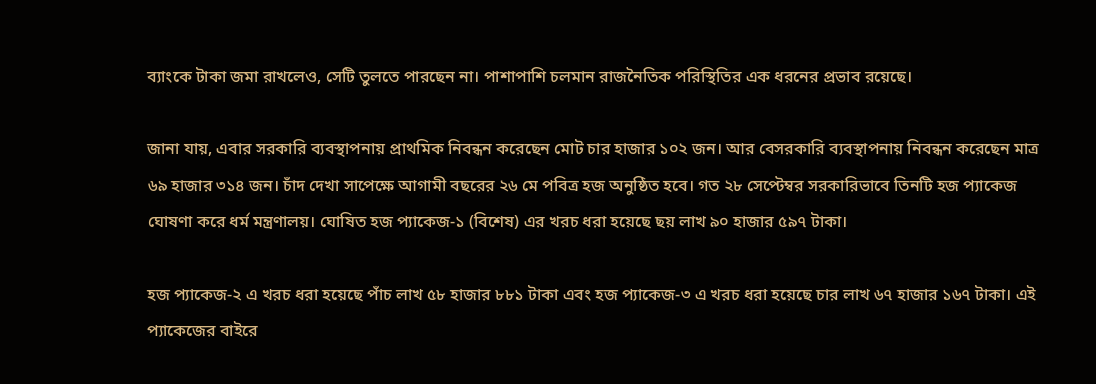ব্যাংকে টাকা জমা রাখলেও, সেটি তুলতে পারছেন না। পাশাপাশি চলমান রাজনৈতিক পরিস্থিতির এক ধরনের প্রভাব রয়েছে।

জানা যায়, এবার সরকারি ব্যবস্থাপনায় প্রাথমিক নিবন্ধন করেছেন মোট চার হাজার ১০২ জন। আর বেসরকারি ব্যবস্থাপনায় নিবন্ধন করেছেন মাত্র ৬৯ হাজার ৩১৪ জন। চাঁদ দেখা সাপেক্ষে আগামী বছরের ২৬ মে পবিত্র হজ অনুষ্ঠিত হবে। গত ২৮ সেপ্টেম্বর সরকারিভাবে তিনটি হজ প্যাকেজ ঘোষণা করে ধর্ম মন্ত্রণালয়। ঘোষিত হজ প্যাকেজ-১ (বিশেষ) এর খরচ ধরা হয়েছে ছয় লাখ ৯০ হাজার ৫৯৭ টাকা।

হজ প্যাকেজ-২ এ খরচ ধরা হয়েছে পাঁচ লাখ ৫৮ হাজার ৮৮১ টাকা এবং হজ প্যাকেজ-৩ এ খরচ ধরা হয়েছে চার লাখ ৬৭ হাজার ১৬৭ টাকা। এই প্যাকেজের বাইরে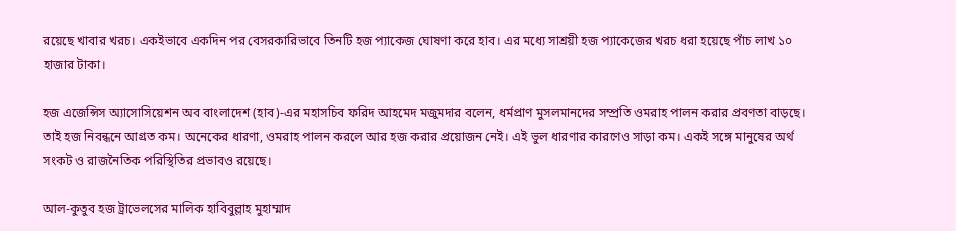রয়েছে খাবার খরচ। একইভাবে একদিন পর বেসরকারিভাবে তিনটি হজ প্যাকেজ ঘোষণা করে হাব। এর মধ্যে সাশ্রয়ী হজ প্যাকেজের খরচ ধরা হয়েছে পাঁচ লাখ ১০ হাজার টাকা।

হজ এজেন্সিস অ্যাসোসিয়েশন অব বাংলাদেশ (হাব)-এর মহাসচিব ফরিদ আহমেদ মজুমদার বলেন, ধর্মপ্রাণ মুসলমানদের সম্প্রতি ওমরাহ পালন করার প্রবণতা বাড়ছে। তাই হজ নিবন্ধনে আগ্রত কম। অনেকের ধারণা, ওমরাহ পালন করলে আর হজ করার প্রয়োজন নেই। এই ভুল ধারণার কারণেও সাড়া কম। একই সঙ্গে মানুষের অর্থ সংকট ও রাজনৈতিক পরিস্থিতির প্রভাবও রয়েছে।

আল-কুতুব হজ ট্রাভেলসের মালিক হাবিবুল্লাহ মুহাম্মাদ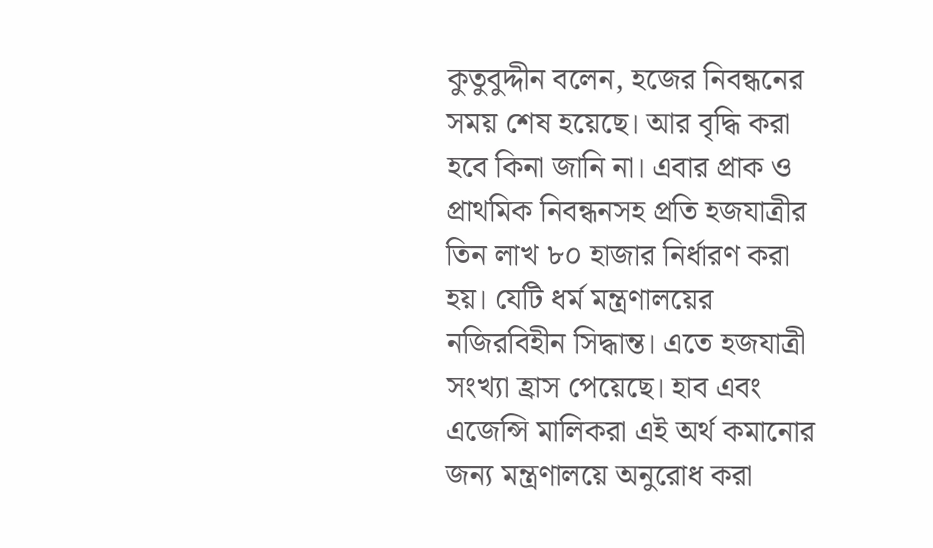কুতুবুদ্দীন বলেন, হজের নিবন্ধনের সময় শেষ হয়েছে। আর বৃদ্ধি করা হবে কিনা জানি না। এবার প্রাক ও প্রাথমিক নিবন্ধনসহ প্রতি হজযাত্রীর তিন লাখ ৮০ হাজার নির্ধারণ করা হয়। যেটি ধর্ম মন্ত্রণালয়ের নজিরবিহীন সিদ্ধান্ত। এতে হজযাত্রী সংখ্যা হ্রাস পেয়েছে। হাব এবং এজেন্সি মালিকরা এই অর্থ কমানোর জন্য মন্ত্রণালয়ে অনুরোধ করা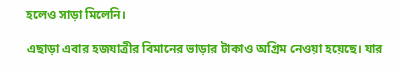হলেও সাড়া মিলেনি।

এছাড়া এবার হজযাত্রীর বিমানের ভাড়ার টাকাও অগ্রিম নেওয়া হয়েছে। যার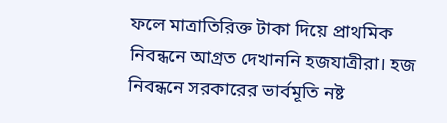ফলে মাত্রাতিরিক্ত টাকা দিয়ে প্রাথমিক নিবন্ধনে আগ্রত দেখাননি হজযাত্রীরা। হজ নিবন্ধনে সরকারের ভার্বমূতি নষ্ট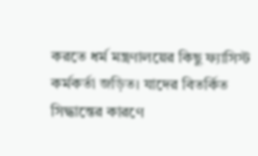করতে ধর্ম মন্ত্রণালয়ের কিছু ফ্যাসিস্ট কর্মকর্তা জড়িত। যাদের বিতর্কিত সিদ্ধান্তের কারণে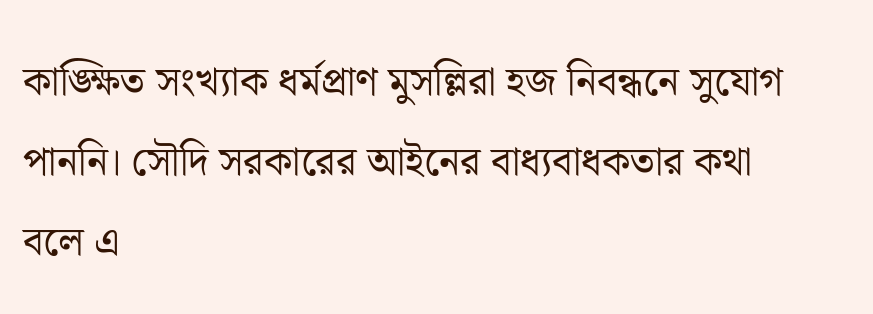কাঙ্ক্ষিত সংখ্যাক ধর্মপ্রাণ মুসল্লিরা হজ নিবন্ধনে সুযোগ পাননি। সৌদি সরকারের আইনের বাধ্যবাধকতার কথা বলে এ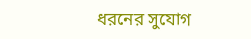ধরনের সুযোগ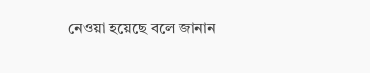নেওয়া হয়েছে বলে জানান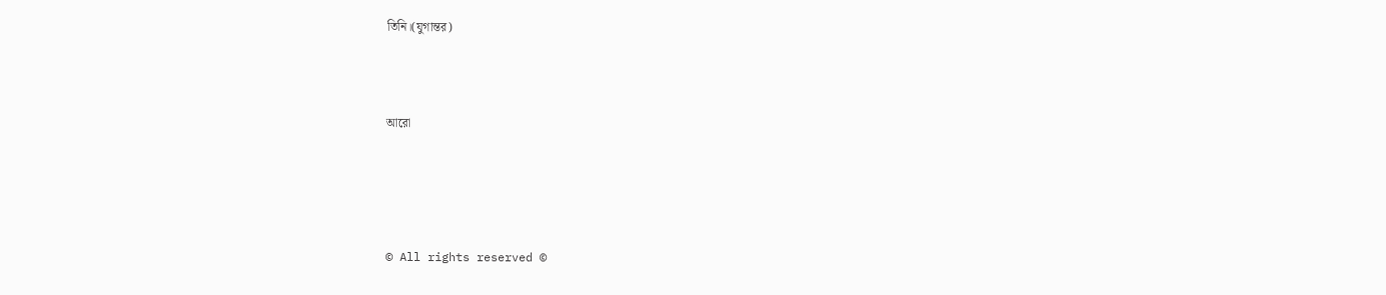তিনি।(যুগান্তর)




আরো






© All rights reserved ©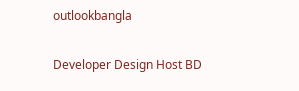outlookbangla

Developer Design Host BD